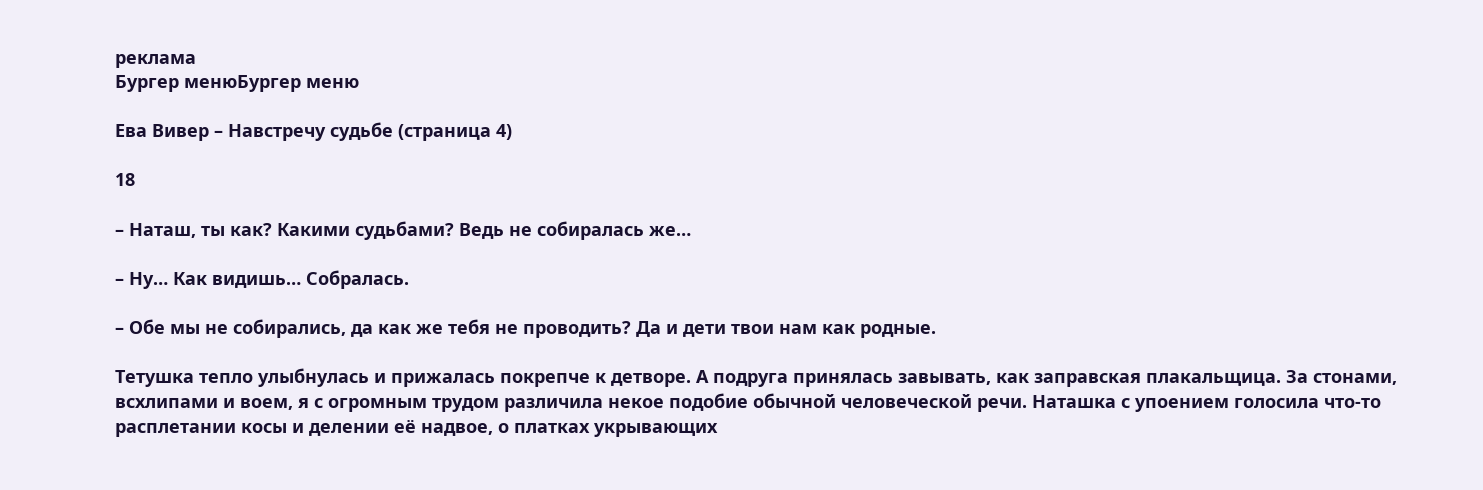реклама
Бургер менюБургер меню

Ева Вивер – Навстречу судьбе (страница 4)

18

– Наташ, ты как? Какими судьбами? Ведь не собиралась же…

– Ну… Как видишь… Собралась.

– Обе мы не собирались, да как же тебя не проводить? Да и дети твои нам как родные.

Тетушка тепло улыбнулась и прижалась покрепче к детворе. А подруга принялась завывать, как заправская плакальщица. За стонами, всхлипами и воем, я с огромным трудом различила некое подобие обычной человеческой речи. Наташка с упоением голосила что-то расплетании косы и делении её надвое, о платках укрывающих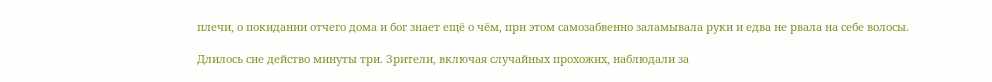плечи, о покидании отчего дома и бог знает ещё о чём, при этом самозабвенно заламывала руки и едва не рвала на себе волосы.

Длилось сие действо минуты три. Зрители, включая случайных прохожих, наблюдали за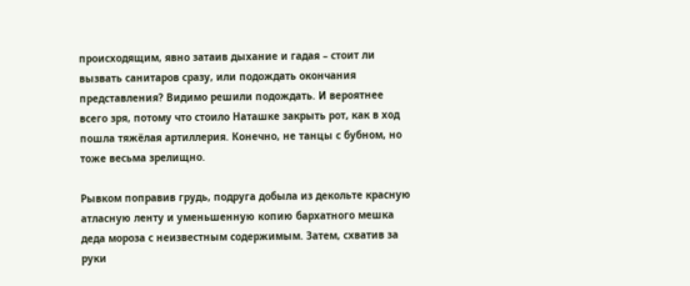происходящим, явно затаив дыхание и гадая – стоит ли вызвать санитаров сразу, или подождать окончания представления? Видимо решили подождать. И вероятнее всего зря, потому что стоило Наташке закрыть рот, как в ход пошла тяжёлая артиллерия. Конечно, не танцы с бубном, но тоже весьма зрелищно.

Рывком поправив грудь, подруга добыла из декольте красную атласную ленту и уменьшенную копию бархатного мешка деда мороза с неизвестным содержимым. Затем, схватив за руки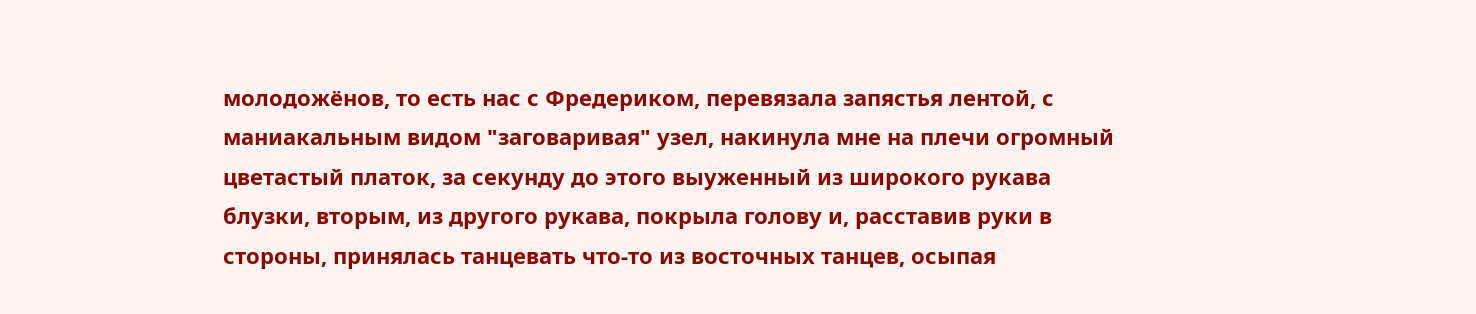молодожёнов, то есть нас с Фредериком, перевязала запястья лентой, с маниакальным видом "заговаривая" узел, накинула мне на плечи огромный цветастый платок, за секунду до этого выуженный из широкого рукава блузки, вторым, из другого рукава, покрыла голову и, расставив руки в стороны, принялась танцевать что-то из восточных танцев, осыпая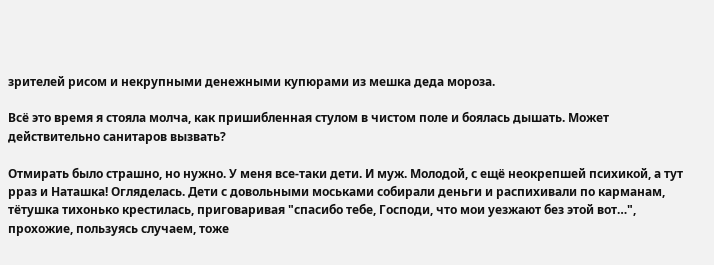зрителей рисом и некрупными денежными купюрами из мешка деда мороза.

Всё это время я стояла молча, как пришибленная стулом в чистом поле и боялась дышать. Может действительно санитаров вызвать?

Отмирать было страшно, но нужно. У меня все-таки дети. И муж. Молодой, с ещё неокрепшей психикой, а тут рраз и Наташка! Огляделась. Дети с довольными моськами собирали деньги и распихивали по карманам, тётушка тихонько крестилась, приговаривая "спасибо тебе, Господи, что мои уезжают без этой вот…", прохожие, пользуясь случаем, тоже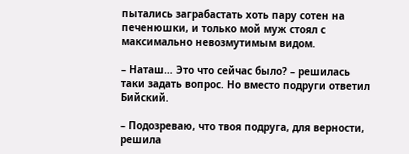пытались заграбастать хоть пару сотен на печенюшки, и только мой муж стоял с максимально невозмутимым видом.

– Наташ… Это что сейчас было? – решилась таки задать вопрос. Но вместо подруги ответил Бийский.

– Подозреваю, что твоя подруга, для верности, решила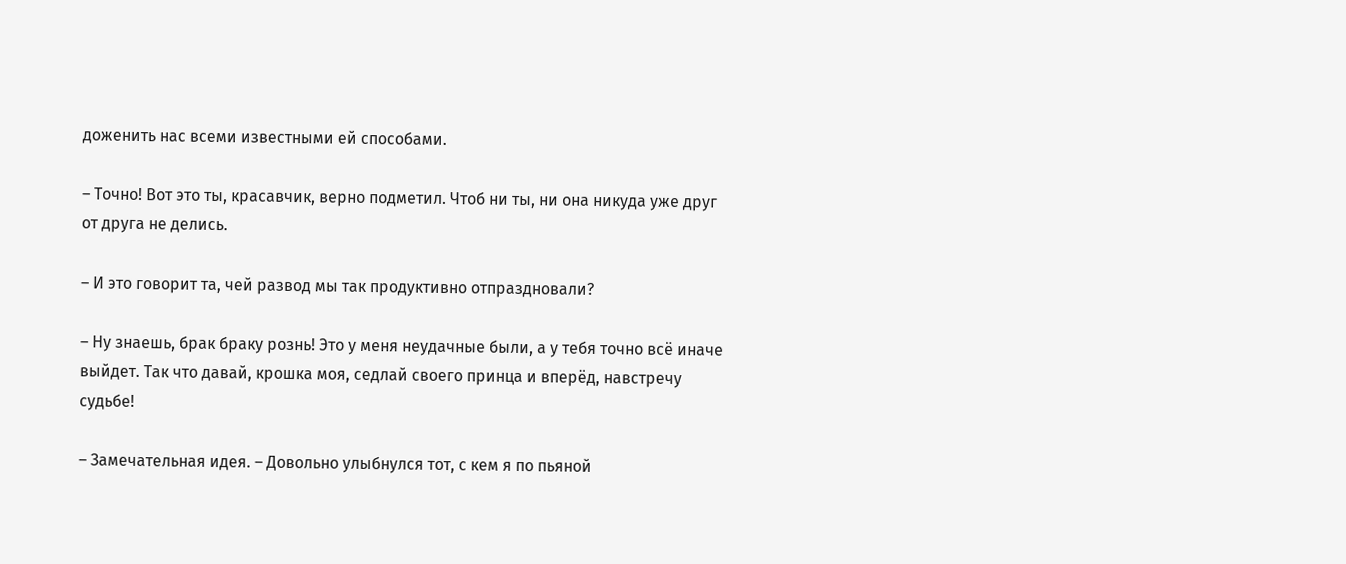доженить нас всеми известными ей способами.

– Точно! Вот это ты, красавчик, верно подметил. Чтоб ни ты, ни она никуда уже друг от друга не делись.

– И это говорит та, чей развод мы так продуктивно отпраздновали?

– Ну знаешь, брак браку рознь! Это у меня неудачные были, а у тебя точно всё иначе выйдет. Так что давай, крошка моя, седлай своего принца и вперёд, навстречу судьбе!

– Замечательная идея. – Довольно улыбнулся тот, с кем я по пьяной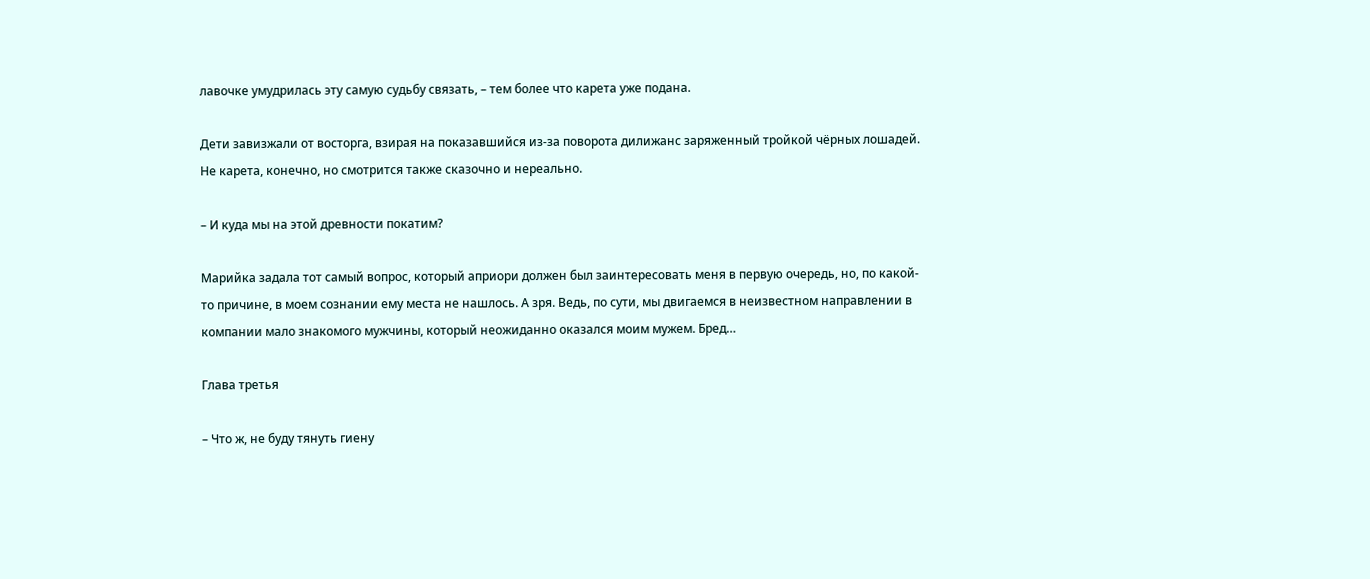лавочке умудрилась эту самую судьбу связать, – тем более что карета уже подана.

Дети завизжали от восторга, взирая на показавшийся из-за поворота дилижанс заряженный тройкой чёрных лошадей. Не карета, конечно, но смотрится также сказочно и нереально.

– И куда мы на этой древности покатим?

Марийка задала тот самый вопрос, который априори должен был заинтересовать меня в первую очередь, но, по какой-то причине, в моем сознании ему места не нашлось. А зря. Ведь, по сути, мы двигаемся в неизвестном направлении в компании мало знакомого мужчины, который неожиданно оказался моим мужем. Бред…

Глава третья

– Что ж, не буду тянуть гиену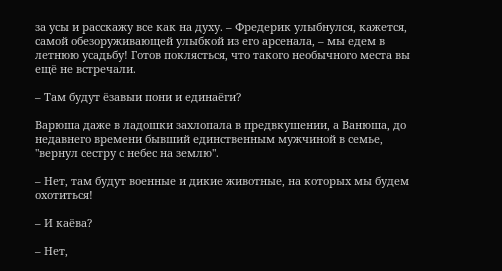за усы и расскажу все как на духу. – Фредерик улыбнулся, кажется, самой обезоруживающей улыбкой из его арсенала, – мы едем в летнюю усадьбу! Готов поклясться, что такого необычного места вы ещё не встречали.

– Там будут ёзавыи пони и единаёги?

Варюша даже в ладошки захлопала в предвкушении, а Ванюша, до недавнего времени бывший единственным мужчиной в семье, "вернул сестру с небес на землю".

– Нет, там будут военные и дикие животные, на которых мы будем охотиться!

– И каёва?

– Нет,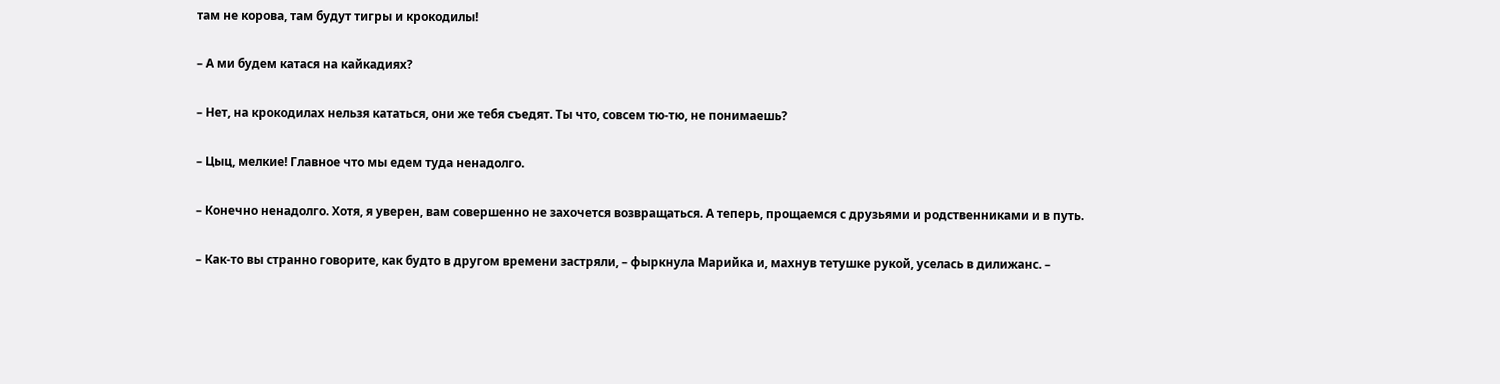там не корова, там будут тигры и крокодилы!

– А ми будем катася на кайкадиях?

– Нет, на крокодилах нельзя кататься, они же тебя съедят. Ты что, совсем тю-тю, не понимаешь?

– Цыц, мелкие! Главное что мы едем туда ненадолго.

– Конечно ненадолго. Хотя, я уверен, вам совершенно не захочется возвращаться. А теперь, прощаемся с друзьями и родственниками и в путь.

– Как-то вы странно говорите, как будто в другом времени застряли, – фыркнула Марийка и, махнув тетушке рукой, уселась в дилижанс. –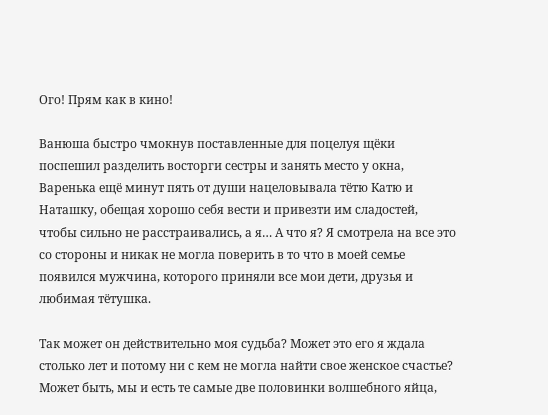Ого! Прям как в кино!

Ванюша быстро чмокнув поставленные для поцелуя щёки поспешил разделить восторги сестры и занять место у окна,  Варенька ещё минут пять от души нацеловывала тётю Катю и Наташку, обещая хорошо себя вести и привезти им сладостей, чтобы сильно не расстраивались, а я… А что я? Я смотрела на все это со стороны и никак не могла поверить в то что в моей семье появился мужчина, которого приняли все мои дети, друзья и любимая тётушка.

Так может он действительно моя судьба? Может это его я ждала столько лет и потому ни с кем не могла найти свое женское счастье? Может быть, мы и есть те самые две половинки волшебного яйца,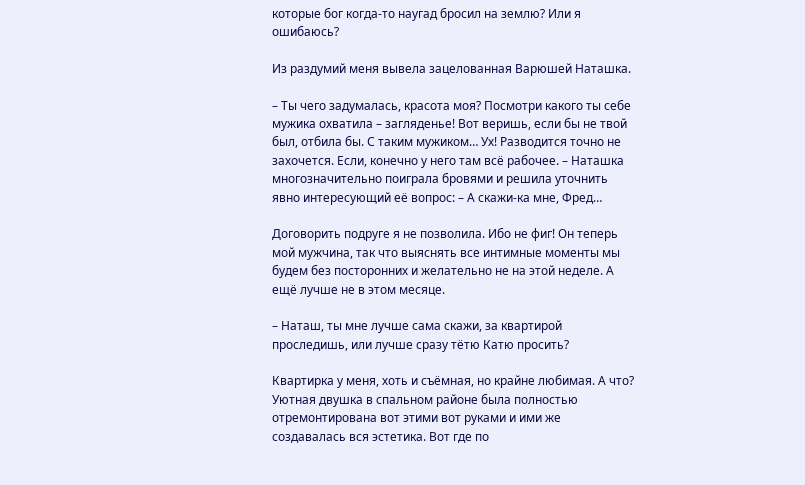которые бог когда-то наугад бросил на землю? Или я ошибаюсь?

Из раздумий меня вывела зацелованная Варюшей Наташка.

– Ты чего задумалась, красота моя? Посмотри какого ты себе мужика охватила – загляденье! Вот веришь, если бы не твой был, отбила бы. С таким мужиком… Ух! Разводится точно не захочется. Если, конечно у него там всё рабочее. – Наташка многозначительно поиграла бровями и решила уточнить явно интересующий её вопрос: – А скажи-ка мне, Фред…

Договорить подруге я не позволила. Ибо не фиг! Он теперь мой мужчина, так что выяснять все интимные моменты мы будем без посторонних и желательно не на этой неделе. А ещё лучше не в этом месяце.

– Наташ, ты мне лучше сама скажи, за квартирой проследишь, или лучше сразу тётю Катю просить?

Квартирка у меня, хоть и съёмная, но крайне любимая. А что? Уютная двушка в спальном районе была полностью отремонтирована вот этими вот руками и ими же создавалась вся эстетика. Вот где по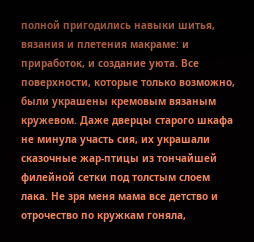полной пригодились навыки шитья, вязания и плетения макраме: и приработок, и создание уюта. Все поверхности, которые только возможно, были украшены кремовым вязаным кружевом. Даже дверцы старого шкафа не минула участь сия, их украшали сказочные жар-птицы из тончайшей филейной сетки под толстым слоем лака. Не зря меня мама все детство и отрочество по кружкам гоняла,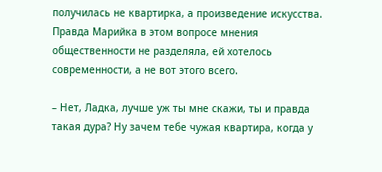получилась не квартирка, а произведение искусства. Правда Марийка в этом вопросе мнения общественности не разделяла, ей хотелось современности, а не вот этого всего.

– Нет, Ладка, лучше уж ты мне скажи, ты и правда такая дура? Ну зачем тебе чужая квартира, когда у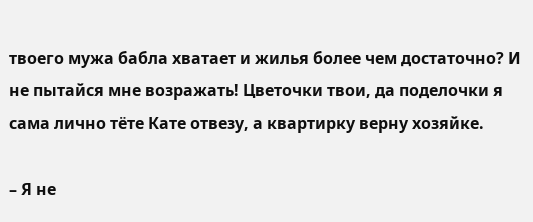твоего мужа бабла хватает и жилья более чем достаточно? И не пытайся мне возражать! Цветочки твои, да поделочки я сама лично тёте Кате отвезу, а квартирку верну хозяйке.

– Я не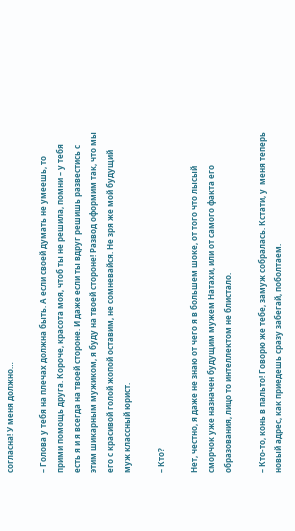согласна! У меня должно…

– Голова у тебя на плечах должна быть. А если своей думать не умеешь, то прими помощь друга. Короче, красота моя, чтоб ты не решила, помни – у тебя есть я и я всегда на твоей стороне. И даже если ты вдруг решишь развестись с этим шикарным мужиком, я буду на твоей стороне! Развод оформим так, что мы его с красивой голой жопой оставим, не сомневайся. Не зря же мой будущий муж классный юрист.

– Кто?

Нет, честно, я даже не знаю от чего я в большем шоке, от того что лысый сморчок уже назначен будущим мужем Натахи, или от самого факта его образования, лицо то интеллектом не блистало.

– Кто-то, конь в пальто! Говорю же тебе, замуж собралась. Кстати, у  меня теперь новый адрес, как приедешь сразу забегай, поболтаем.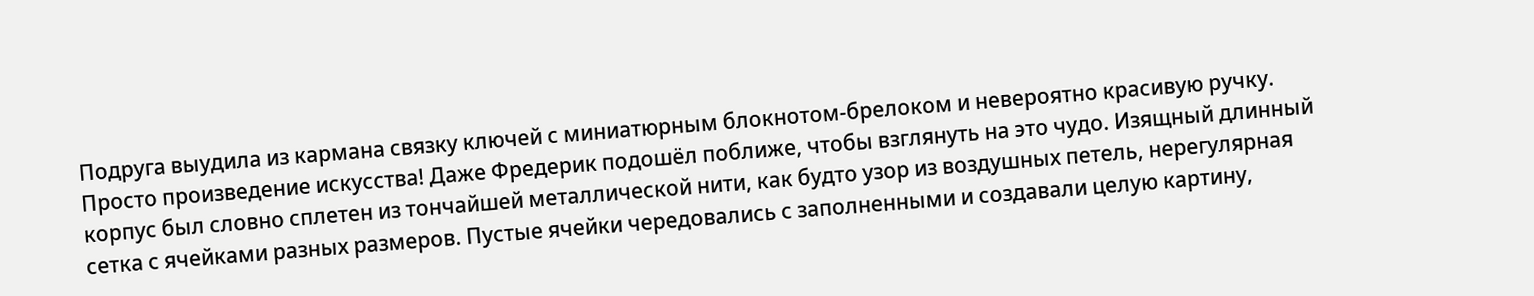Подруга выудила из кармана связку ключей с миниатюрным блокнотом-брелоком и невероятно красивую ручку. Просто произведение искусства! Даже Фредерик подошёл поближе, чтобы взглянуть на это чудо. Изящный длинный корпус был словно сплетен из тончайшей металлической нити, как будто узор из воздушных петель, нерегулярная сетка с ячейками разных размеров. Пустые ячейки чередовались с заполненными и создавали целую картину,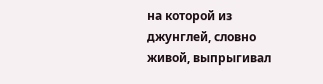на которой из джунглей, словно живой, выпрыгивал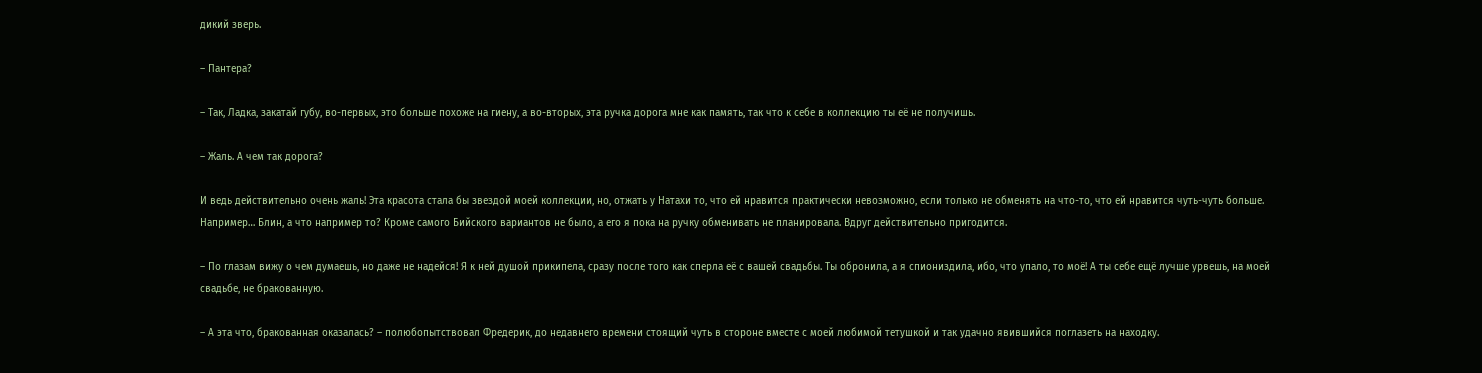дикий зверь.

– Пантера?

– Так, Ладка, закатай губу, во-первых, это больше похоже на гиену, а во-вторых, эта ручка дорога мне как память, так что к себе в коллекцию ты её не получишь.

– Жаль. А чем так дорога?

И ведь действительно очень жаль! Эта красота стала бы звездой моей коллекции, но, отжать у Натахи то, что ей нравится практически невозможно, если только не обменять на что-то, что ей нравится чуть-чуть больше. Например… Блин, а что например то? Кроме самого Бийского вариантов не было, а его я пока на ручку обменивать не планировала. Вдруг действительно пригодится.

– По глазам вижу о чем думаешь, но даже не надейся! Я к ней душой прикипела, сразу после того как сперла её с вашей свадьбы. Ты обронила, а я спиониздила, ибо, что упало, то моё! А ты себе ещё лучше урвешь, на моей свадьбе, не бракованную.

– А эта что, бракованная оказалась? – полюбопытствовал Фредерик, до недавнего времени стоящий чуть в стороне вместе с моей любимой тетушкой и так удачно явившийся поглазеть на находку.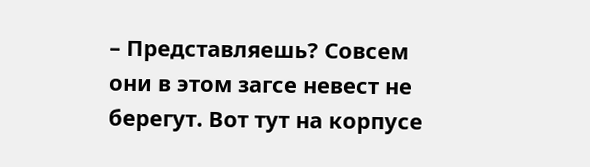– Представляешь? Совсем они в этом загсе невест не берегут. Вот тут на корпусе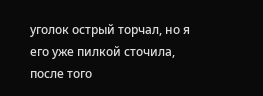уголок острый торчал, но я его уже пилкой сточила, после того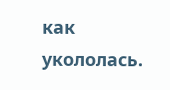как укололась.